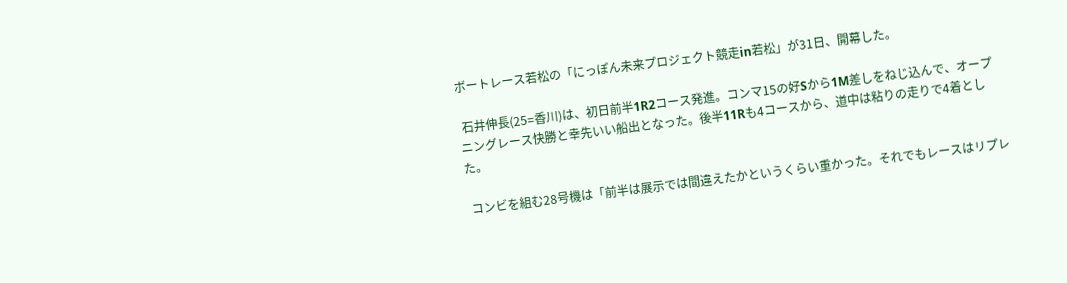ボートレース若松の「にっぽん未来プロジェクト競走in若松」が31日、開幕した。

 石井伸長(25=香川)は、初日前半1R2コース発進。コンマ15の好Sから1M差しをねじ込んで、オープニングレース快勝と幸先いい船出となった。後半11Rも4コースから、道中は粘りの走りで4着とした。

 コンビを組む28号機は「前半は展示では間違えたかというくらい重かった。それでもレースはリプレ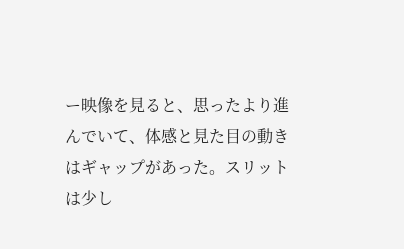ー映像を見ると、思ったより進んでいて、体感と見た目の動きはギャップがあった。スリットは少し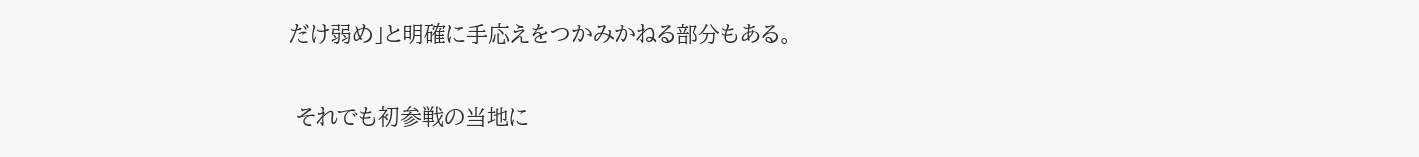だけ弱め」と明確に手応えをつかみかねる部分もある。

 それでも初参戦の当地に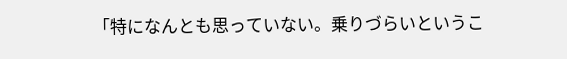「特になんとも思っていない。乗りづらいというこ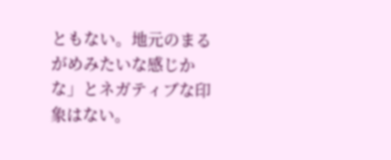ともない。地元のまるがめみたいな感じかな」とネガティブな印象はない。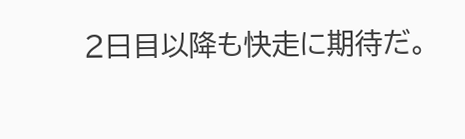2日目以降も快走に期待だ。